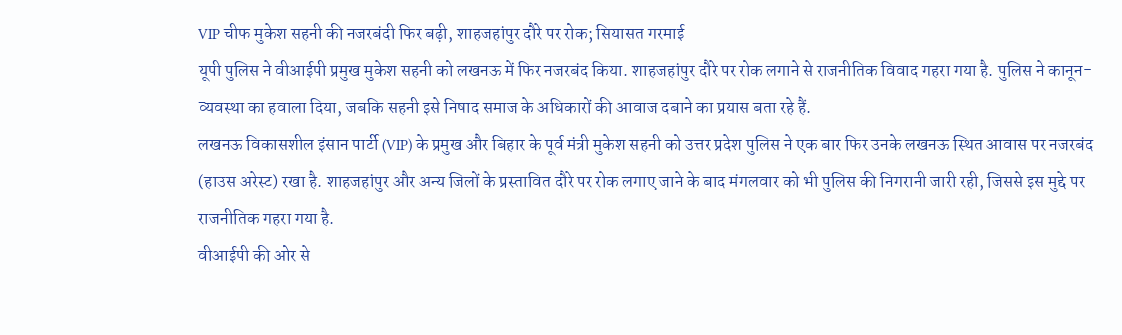VIP चीफ मुकेश सहनी की नजरबंदी फिर बढ़ी, शाहजहांपुर दौरे पर रोक; सियासत गरमाई
यूपी पुलिस ने वीआईपी प्रमुख मुकेश सहनी को लखनऊ में फिर नजरबंद किया. शाहजहांपुर दौरे पर रोक लगाने से राजनीतिक विवाद गहरा गया है. पुलिस ने कानून-व्यवस्था का हवाला दिया, जबकि सहनी इसे निषाद समाज के अधिकारों की आवाज दबाने का प्रयास बता रहे हैं.
लखनऊ विकासशील इंसान पार्टी (VIP) के प्रमुख और बिहार के पूर्व मंत्री मुकेश सहनी को उत्तर प्रदेश पुलिस ने एक बार फिर उनके लखनऊ स्थित आवास पर नजरबंद (हाउस अरेस्ट) रखा है. शाहजहांपुर और अन्य जिलों के प्रस्तावित दौरे पर रोक लगाए जाने के बाद मंगलवार को भी पुलिस की निगरानी जारी रही, जिससे इस मुद्दे पर राजनीतिक गहरा गया है.
वीआईपी की ओर से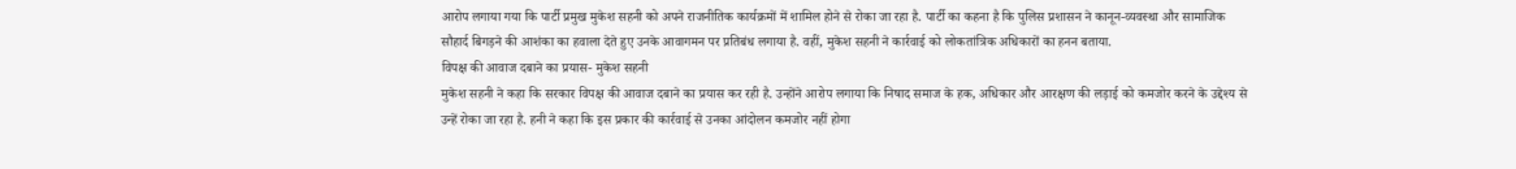आरोप लगाया गया कि पार्टी प्रमुख मुकेश सहनी को अपने राजनीतिक कार्यक्रमों में शामिल होने से रोका जा रहा है. पार्टी का कहना है कि पुलिस प्रशासन ने कानून-व्यवस्था और सामाजिक सौहार्द बिगड़ने की आशंका का हवाला देते हुए उनके आवागमन पर प्रतिबंध लगाया है. वहीं, मुकेश सहनी ने कार्रवाई को लोकतांत्रिक अधिकारों का हनन बताया.
विपक्ष की आवाज दबाने का प्रयास- मुकेश सहनी
मुकेश सहनी ने कहा कि सरकार विपक्ष की आवाज दबाने का प्रयास कर रही है. उन्होंने आरोप लगाया कि निषाद समाज के हक, अधिकार और आरक्षण की लड़ाई को कमजोर करने के उद्देश्य से उन्हें रोका जा रहा है. हनी ने कहा कि इस प्रकार की कार्रवाई से उनका आंदोलन कमजोर नहीं होगा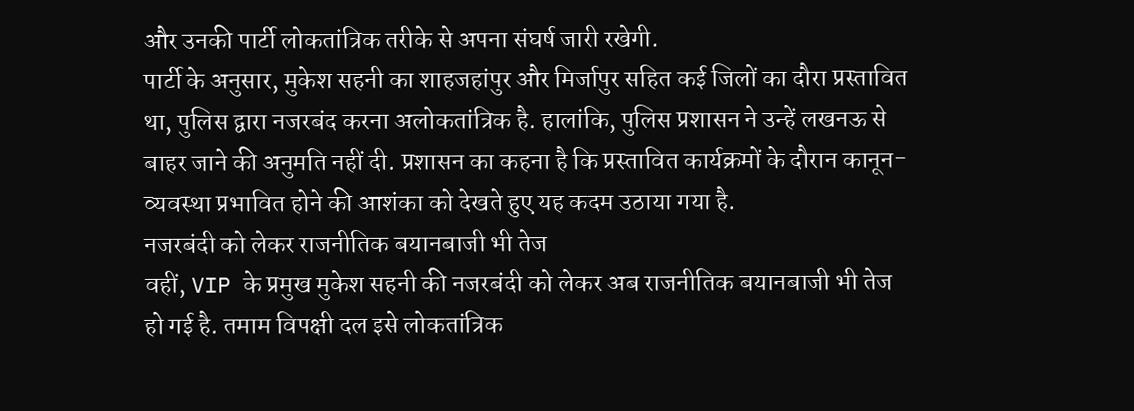और उनकी पार्टी लोकतांत्रिक तरीके से अपना संघर्ष जारी रखेगी.
पार्टी के अनुसार, मुकेश सहनी का शाहजहांपुर और मिर्जापुर सहित कई जिलों का दौरा प्रस्तावित था, पुलिस द्वारा नजरबंद करना अलोकतांत्रिक है. हालांकि, पुलिस प्रशासन ने उन्हें लखनऊ से बाहर जाने की अनुमति नहीं दी. प्रशासन का कहना है कि प्रस्तावित कार्यक्रमों के दौरान कानून-व्यवस्था प्रभावित होने की आशंका को देखते हुए यह कदम उठाया गया है.
नजरबंदी को लेकर राजनीतिक बयानबाजी भी तेज
वहीं, VIP के प्रमुख मुकेश सहनी की नजरबंदी को लेकर अब राजनीतिक बयानबाजी भी तेज हो गई है. तमाम विपक्षी दल इसे लोकतांत्रिक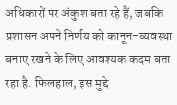अधिकारों पर अंकुश बता रहे हैं, जबकि प्रशासन अपने निर्णय को कानून-व्यवस्था बनाए रखने के लिए आवश्यक कदम बता रहा है. फिलहाल, इस मुद्दे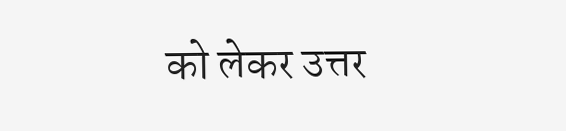को लेकर उत्तर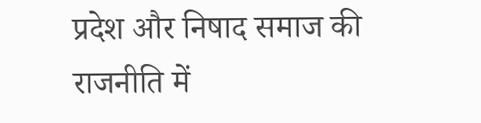प्रदेश और निषाद समाज की राजनीति में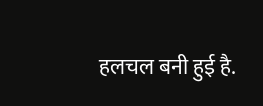हलचल बनी हुई है.